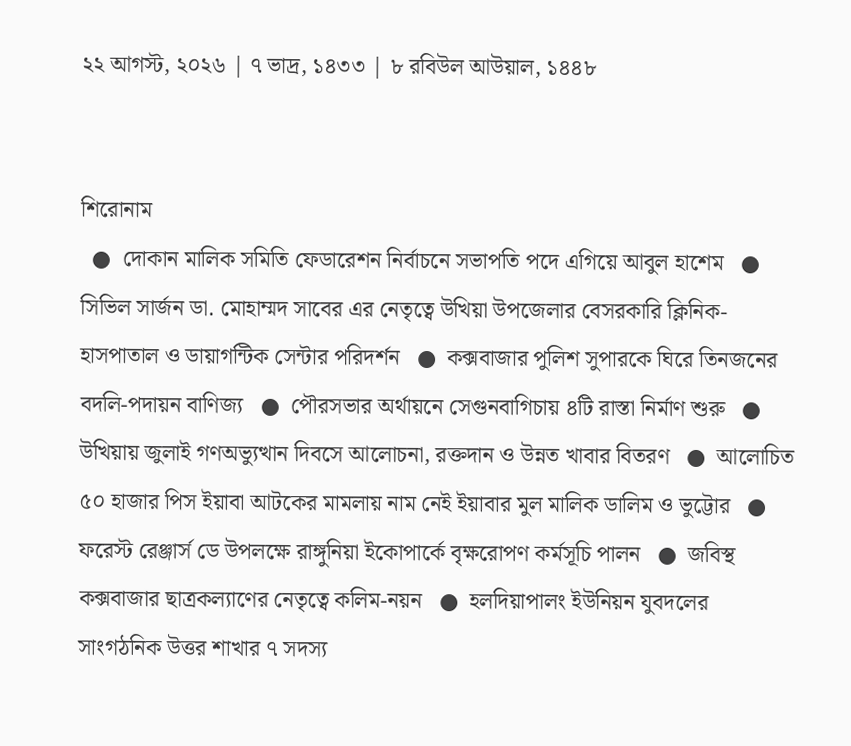২২ আগস্ট, ২০২৬ | ৭ ভাদ্র, ১৪৩৩ | ৮ রবিউল আউয়াল, ১৪৪৮


শিরোনাম
  ●  দোকান মালিক সমিতি ফেডারেশন নির্বাচনে সভাপতি পদে এগিয়ে আবুল হাশেম   ●  সিভিল সার্জন ডা. মোহাম্মদ সাবের এর নেতৃত্বে উখিয়া উপজেলার বেসরকারি ক্লিনিক-হাসপাতাল ও ডায়াগন্টিক সেন্টার পরিদর্শন   ●  কক্সবাজার পুলিশ সুপারকে ঘিরে তিনজনের বদলি-পদায়ন বাণিজ্য   ●  পৌরসভার অর্থায়নে সেগুনবাগিচায় ৪টি রাস্তা নির্মাণ শুরু   ●  উখিয়ায় জুলাই গণঅভ্যুত্থান দিবসে আলোচনা, রক্তদান ও উন্নত খাবার বিতরণ   ●  আলোচিত ৫০ হাজার পিস ইয়াবা আটকের মামলায় নাম নেই ইয়াবার মুল মালিক ডালিম ও ভুট্টোর   ●  ফরেস্ট রেঞ্জার্স ডে উপলক্ষে রাঙ্গুনিয়া ইকোপার্কে বৃক্ষরোপণ কর্মসূচি পালন   ●  জবিস্থ কক্সবাজার ছাত্রকল্যাণের নেতৃত্বে কলিম-নয়ন   ●  হলদিয়াপালং ইউনিয়ন যুবদলের সাংগঠনিক উত্তর শাখার ৭ সদস্য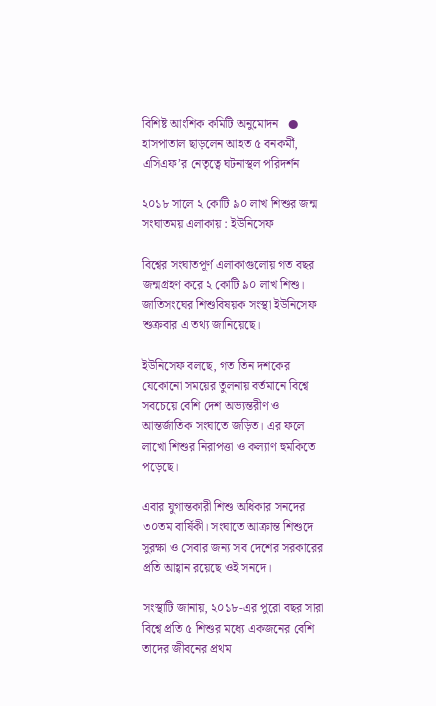বিশিষ্ট আংশিক কমিটি অনুমোদন   ●  হাসপাতাল ছাড়লেন আহত ৫ বনকর্মী, এসিএফ’র নেতৃত্বে ঘটনাস্থল পরিদর্শন

২০১৮ সালে ২ কোটি ৯০ লাখ শিশুর জন্ম সংঘাতময় এলাকায় : ইউনিসেফ

বিশ্বের সংঘাতপূর্ণ এলাকাগুলোয় গত বছর জন্মগ্রহণ করে ২ কোটি ৯০ লাখ শিশু। জাতিসংঘের শিশুবিষয়ক সংস্থা ইউনিসেফ শুক্রবার এ তথ্য জানিয়েছে।

ইউনিসেফ বলছে, গত তিন দশকের যেকোনো সময়ের তুলনায় বর্তমানে বিশ্বে সবচেয়ে বেশি দেশ অভ্যন্তরীণ ও আন্তর্জাতিক সংঘাতে জড়িত। এর ফলে লাখো শিশুর নিরাপত্তা ও কল্যাণ হুমকিতে পড়েছে।

এবার যুগান্তকারী শিশু অধিকার সনদের ৩০তম বার্ষিকী। সংঘাতে আক্রান্ত শিশুদে সুরক্ষা ও সেবার জন্য সব দেশের সরকারের প্রতি আহ্বান রয়েছে ওই সনদে।

সংস্থাটি জানায়, ২০১৮-এর পুরো বছর সারা বিশ্বে প্রতি ৫ শিশুর মধ্যে একজনের বেশি তাদের জীবনের প্রথম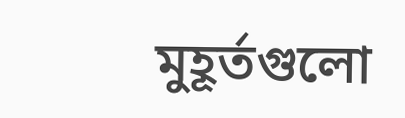মুহূর্তগুলো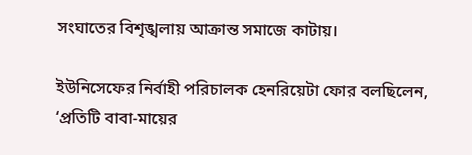সংঘাতের বিশৃঙ্খলায় আক্রান্ত সমাজে কাটায়।

ইউনিসেফের নির্বাহী পরিচালক হেনরিয়েটা ফোর বলছিলেন, ‘প্রতিটি বাবা-মায়ের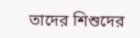তাদের শিশুদের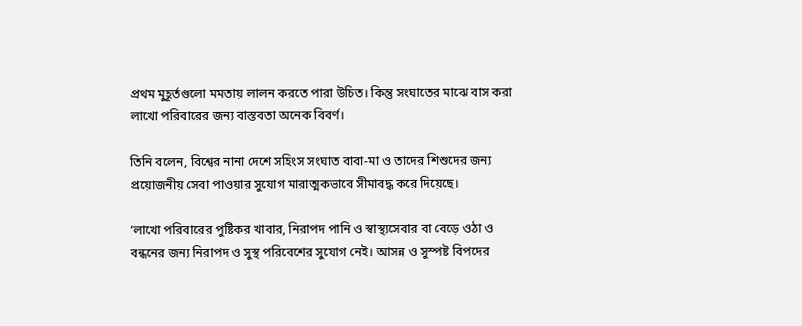প্রথম মুহূর্তগুলো মমতায় লালন করতে পারা উচিত। কিন্তু সংঘাতের মাঝে বাস করা লাখো পরিবারের জন্য বাস্তবতা অনেক বিবর্ণ।

তিনি বলেন, বিশ্বের নানা দেশে সহিংস সংঘাত বাবা-মা ও তাদের শিশুদের জন্য প্রয়োজনীয় সেবা পাওয়ার সুযোগ মারাত্মকভাবে সীমাবদ্ধ করে দিয়েছে।

‘লাখো পরিবারের পুষ্টিকর খাবার, নিরাপদ পানি ও স্বাস্থ্যসেবার বা বেড়ে ওঠা ও বন্ধনের জন্য নিরাপদ ও সুস্থ পরিবেশের সুযোগ নেই। আসন্ন ও সুস্পষ্ট বিপদের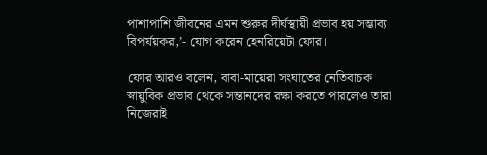পাশাপাশি জীবনের এমন শুরুর দীর্ঘস্থায়ী প্রভাব হয় সম্ভাব্য বিপর্যয়কর,’- যোগ করেন হেনরিয়েটা ফোর।

ফোর আরও বলেন, বাবা-মায়েরা সংঘাতের নেতিবাচক স্নায়ুবিক প্রভাব থেকে সন্তানদের রক্ষা করতে পারলেও তারা নিজেরাই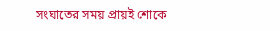সংঘাতের সময় প্রায়ই শোকে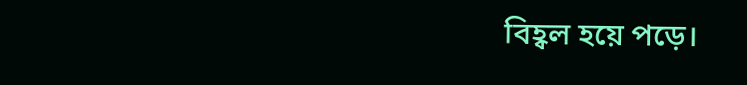বিহ্বল হয়ে পড়ে।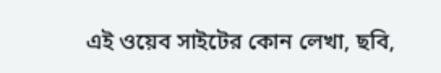এই ওয়েব সাইটের কোন লেখা, ছবি,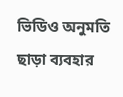ভিডিও অনুমতি ছাড়া ব্যবহার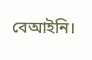বেআইনি।